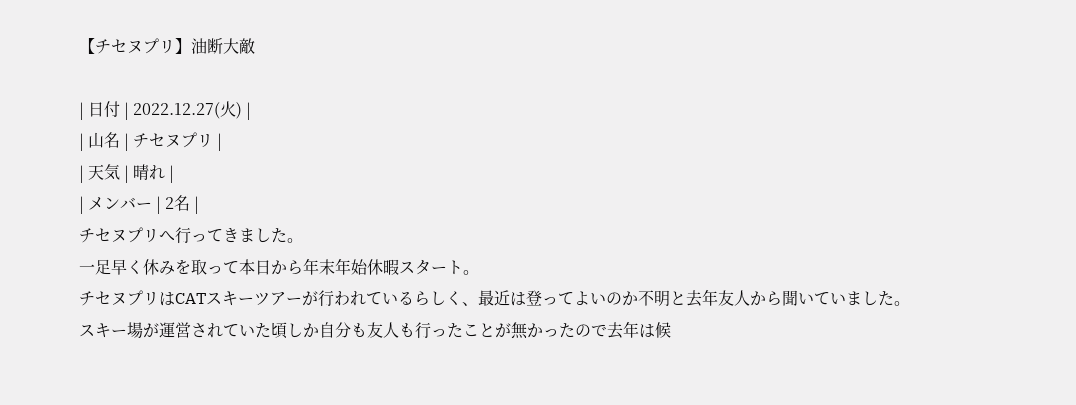【チセヌプリ】油断大敵

| 日付 | 2022.12.27(火) |
| 山名 | チセヌプリ |
| 天気 | 晴れ |
| メンバー | 2名 |
チセヌプリへ行ってきました。
一足早く休みを取って本日から年末年始休暇スタート。
チセヌプリはCATスキーツアーが行われているらしく、最近は登ってよいのか不明と去年友人から聞いていました。
スキー場が運営されていた頃しか自分も友人も行ったことが無かったので去年は候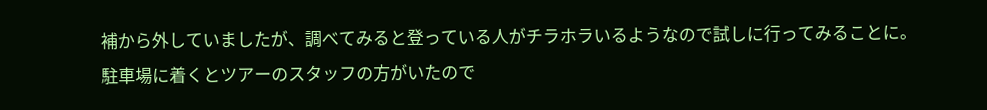補から外していましたが、調べてみると登っている人がチラホラいるようなので試しに行ってみることに。
駐車場に着くとツアーのスタッフの方がいたので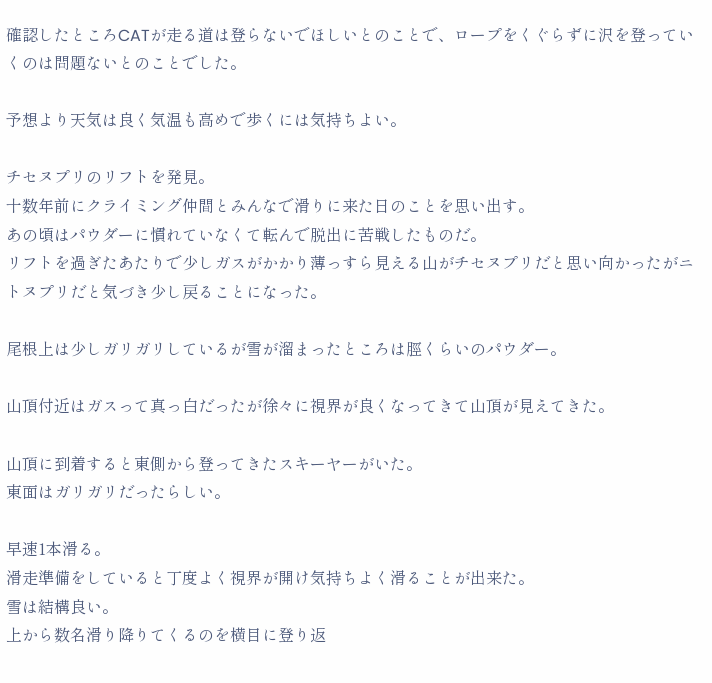確認したところCATが走る道は登らないでほしいとのことで、ロープをくぐらずに沢を登っていくのは問題ないとのことでした。

予想より天気は良く気温も高めで歩くには気持ちよい。

チセヌプリのリフトを発見。
十数年前にクライミング仲間とみんなで滑りに来た日のことを思い出す。
あの頃はパウダーに慣れていなくて転んで脱出に苦戦したものだ。
リフトを過ぎたあたりで少しガスがかかり薄っすら見える山がチセヌプリだと思い向かったがニトヌプリだと気づき少し戻ることになった。

尾根上は少しガリガリしているが雪が溜まったところは脛くらいのパウダー。

山頂付近はガスって真っ白だったが徐々に視界が良くなってきて山頂が見えてきた。

山頂に到着すると東側から登ってきたスキーヤーがいた。
東面はガリガリだったらしい。

早速1本滑る。
滑走準備をしていると丁度よく視界が開け気持ちよく滑ることが出来た。
雪は結構良い。
上から数名滑り降りてくるのを横目に登り返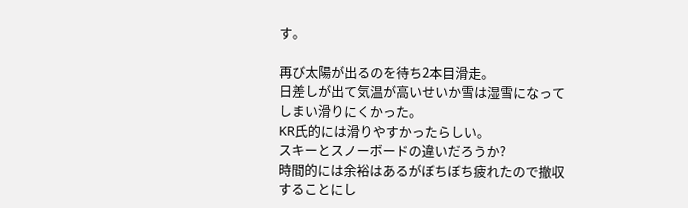す。

再び太陽が出るのを待ち2本目滑走。
日差しが出て気温が高いせいか雪は湿雪になってしまい滑りにくかった。
KR氏的には滑りやすかったらしい。
スキーとスノーボードの違いだろうか?
時間的には余裕はあるがぼちぼち疲れたので撤収することにし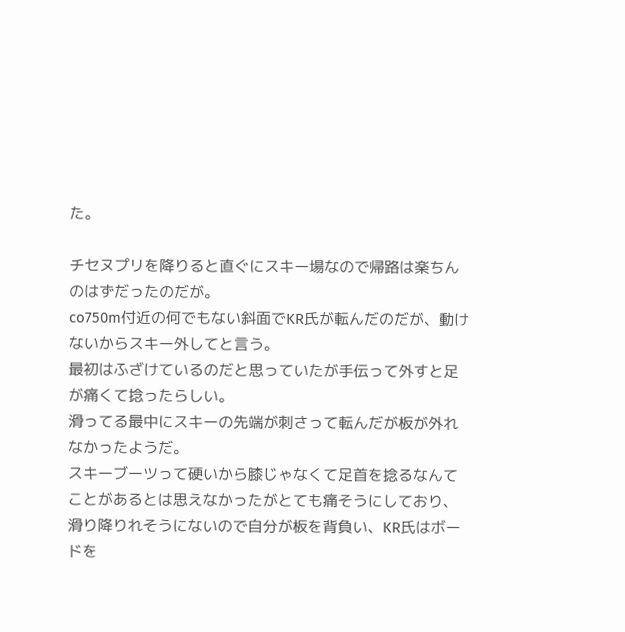た。

チセヌプリを降りると直ぐにスキー場なので帰路は楽ちんのはずだったのだが。
co750m付近の何でもない斜面でKR氏が転んだのだが、動けないからスキー外してと言う。
最初はふざけているのだと思っていたが手伝って外すと足が痛くて捻ったらしい。
滑ってる最中にスキーの先端が刺さって転んだが板が外れなかったようだ。
スキーブーツって硬いから膝じゃなくて足首を捻るなんてことがあるとは思えなかったがとても痛そうにしており、滑り降りれそうにないので自分が板を背負い、KR氏はボードを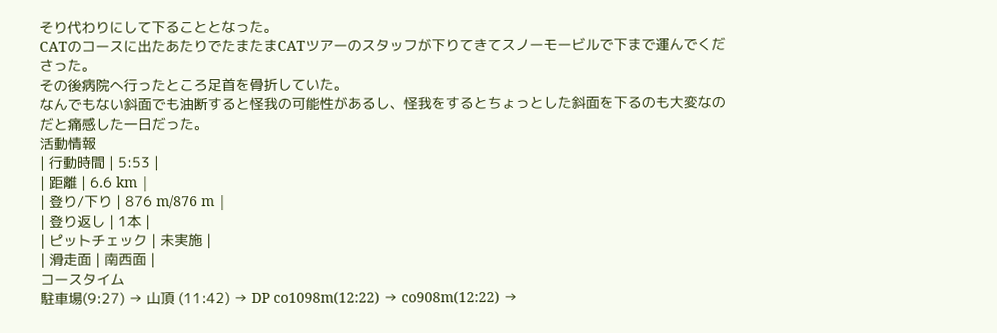そり代わりにして下ることとなった。
CATのコースに出たあたりでたまたまCATツアーのスタッフが下りてきてスノーモービルで下まで運んでくださった。
その後病院へ行ったところ足首を骨折していた。
なんでもない斜面でも油断すると怪我の可能性があるし、怪我をするとちょっとした斜面を下るのも大変なのだと痛感した一日だった。
活動情報
| 行動時間 | 5:53 |
| 距離 | 6.6 km |
| 登り/下り | 876 m/876 m |
| 登り返し | 1本 |
| ピットチェック | 未実施 |
| 滑走面 | 南西面 |
コースタイム
駐車場(9:27) → 山頂 (11:42) → DP co1098m(12:22) → co908m(12:22) →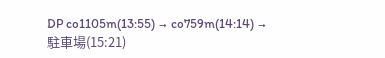DP co1105m(13:55) → co759m(14:14) → 駐車場(15:21)